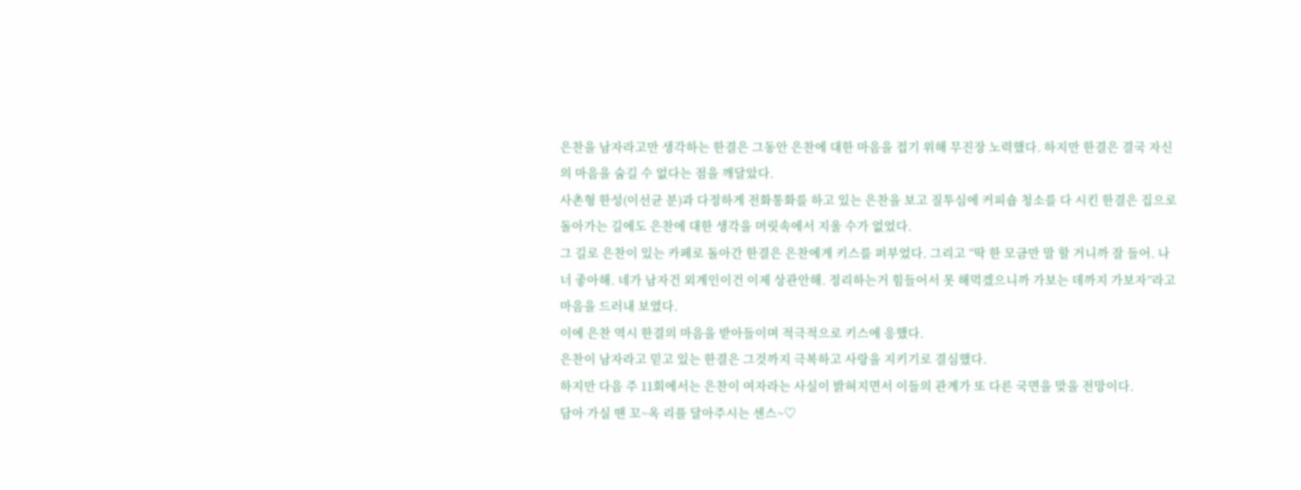은찬을 남자라고만 생각하는 한결은 그동안 은찬에 대한 마음을 접기 위해 무진장 노력했다. 하지만 한결은 결국 자신의 마음을 숨길 수 없다는 점을 깨달았다.
사촌형 한성(이선균 분)과 다정하게 전화통화를 하고 있는 은찬을 보고 질투심에 커피숍 청소를 다 시킨 한결은 집으로 돌아가는 길에도 은찬에 대한 생각을 머릿속에서 지울 수가 없었다.
그 길로 은찬이 있는 카페로 돌아간 한결은 은찬에게 키스를 퍼부었다. 그리고 “딱 한 모금만 말 할 거니까 잘 들어. 나 너 좋아해. 네가 남자건 외계인이건 이제 상관안해. 정리하는거 힘들어서 못 해먹겠으니까 가보는 데까지 가보자”라고 마음을 드러내 보였다.
이에 은찬 역시 한결의 마음을 받아들이며 적극적으로 키스에 응했다.
은찬이 남자라고 믿고 있는 한결은 그것까지 극복하고 사랑을 지키기로 결심했다.
하지만 다음 주 11회에서는 은찬이 여자라는 사실이 밝혀지면서 이들의 관계가 또 다른 국면을 맞을 전망이다.
담아 가실 땐 꼬~옥 리플 달아주시는 센스~♡